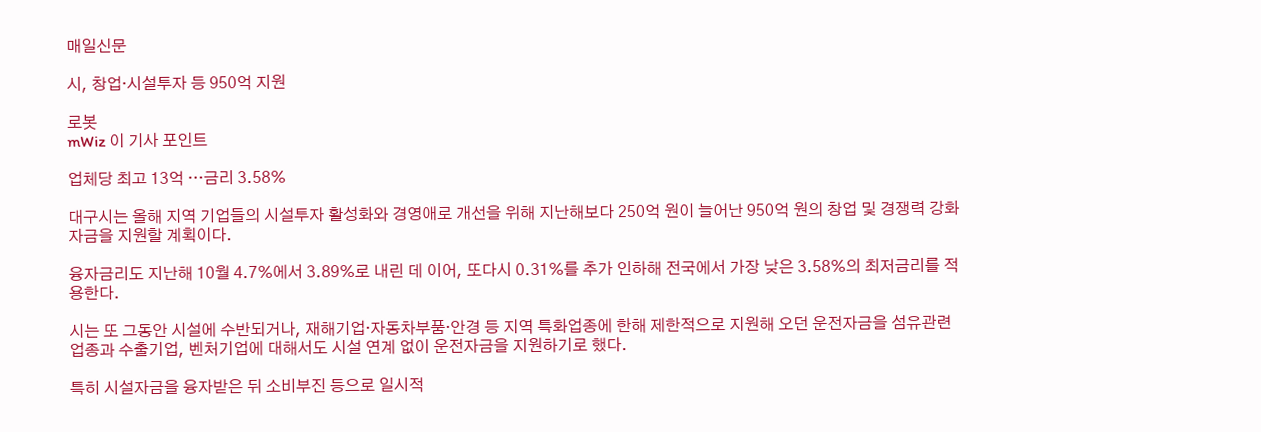매일신문

시, 창업·시설투자 등 950억 지원

로봇
mWiz 이 기사 포인트

업체당 최고 13억 …금리 3.58%

대구시는 올해 지역 기업들의 시설투자 활성화와 경영애로 개선을 위해 지난해보다 250억 원이 늘어난 950억 원의 창업 및 경쟁력 강화자금을 지원할 계획이다.

융자금리도 지난해 10월 4.7%에서 3.89%로 내린 데 이어, 또다시 0.31%를 추가 인하해 전국에서 가장 낮은 3.58%의 최저금리를 적용한다.

시는 또 그동안 시설에 수반되거나, 재해기업·자동차부품·안경 등 지역 특화업종에 한해 제한적으로 지원해 오던 운전자금을 섬유관련 업종과 수출기업, 벤처기업에 대해서도 시설 연계 없이 운전자금을 지원하기로 했다.

특히 시설자금을 융자받은 뒤 소비부진 등으로 일시적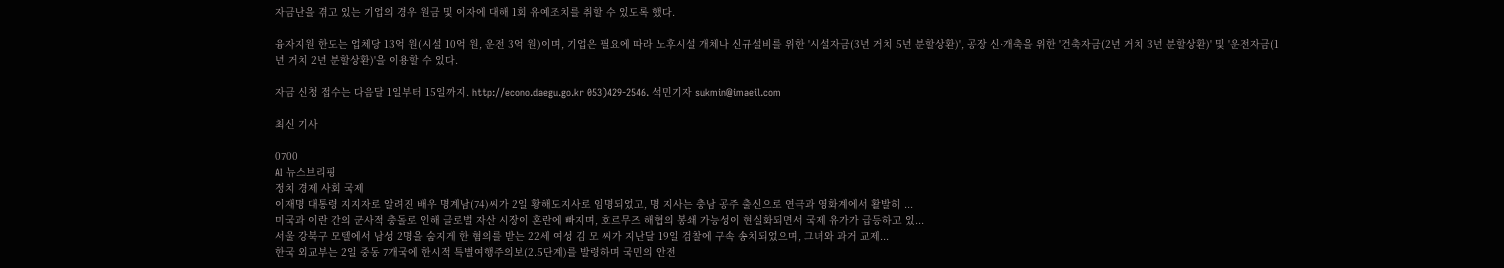자금난을 겪고 있는 기업의 경우 원금 및 이자에 대해 1회 유예조치를 취할 수 있도록 했다.

융자지원 한도는 업체당 13억 원(시설 10억 원, 운전 3억 원)이며, 기업은 필요에 따라 노후시설 개체나 신규설비를 위한 '시설자금(3년 거치 5년 분할상환)', 공장 신·개축을 위한 '건축자금(2년 거치 3년 분할상환)' 및 '운전자금(1년 거치 2년 분할상환)'을 이용할 수 있다.

자금 신청 접수는 다음달 1일부터 15일까지. http://econo.daegu.go.kr 053)429-2546. 석민기자 sukmin@imaeil.com

최신 기사

0700
AI 뉴스브리핑
정치 경제 사회 국제
이재명 대통령 지지자로 알려진 배우 명계남(74)씨가 2일 황해도지사로 임명되었고, 명 지사는 충남 공주 출신으로 연극과 영화계에서 활발히 ...
미국과 이란 간의 군사적 충돌로 인해 글로벌 자산 시장이 혼란에 빠지며, 호르무즈 해협의 봉쇄 가능성이 현실화되면서 국제 유가가 급등하고 있...
서울 강북구 모텔에서 남성 2명을 숨지게 한 혐의를 받는 22세 여성 김 모 씨가 지난달 19일 검찰에 구속 송치되었으며, 그녀와 과거 교제...
한국 외교부는 2일 중동 7개국에 한시적 특별여행주의보(2.5단계)를 발령하며 국민의 안전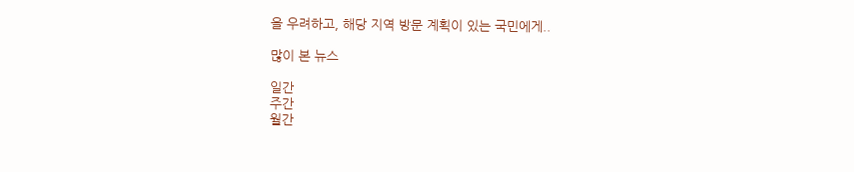을 우려하고, 해당 지역 방문 계획이 있는 국민에게..

많이 본 뉴스

일간
주간
월간